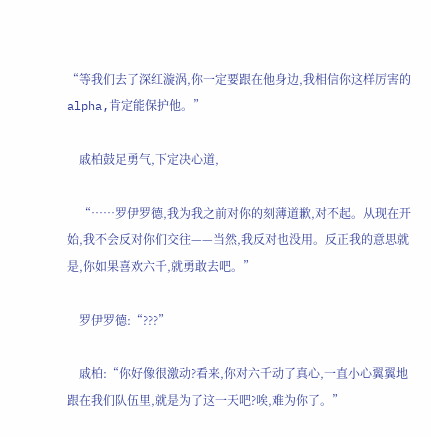“等我们去了深红漩涡,你一定要跟在他身边,我相信你这样厉害的alpha,肯定能保护他。”

    戚柏鼓足勇气,下定决心道,

    “……罗伊罗德,我为我之前对你的刻薄道歉,对不起。从现在开始,我不会反对你们交往——当然,我反对也没用。反正我的意思就是,你如果喜欢六千,就勇敢去吧。”

    罗伊罗德:“???”

    戚柏:“你好像很激动?看来,你对六千动了真心,一直小心翼翼地跟在我们队伍里,就是为了这一天吧?唉,难为你了。”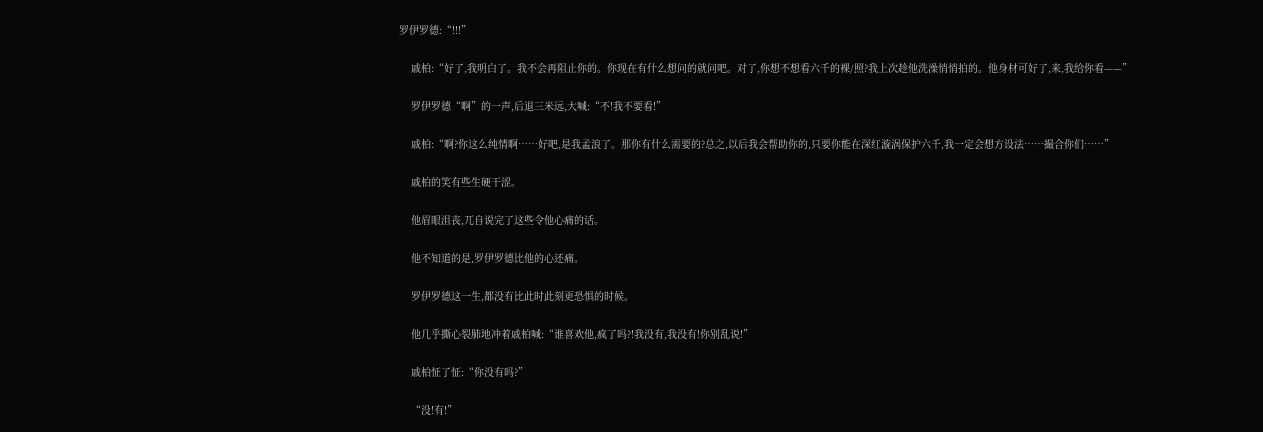罗伊罗德:“!!!”

    戚柏:“好了,我明白了。我不会再阻止你的。你现在有什么想问的就问吧。对了,你想不想看六千的裸/照?我上次趁他洗澡悄悄拍的。他身材可好了,来,我给你看——”

    罗伊罗德“啊”的一声,后退三米远,大喊:“不!我不要看!”

    戚柏:“啊?你这么纯情啊……好吧,是我孟浪了。那你有什么需要的?总之,以后我会帮助你的,只要你能在深红漩涡保护六千,我一定会想方设法……撮合你们……”

    戚柏的笑有些生硬干涩。

    他眉眼沮丧,兀自说完了这些令他心痛的话。

    他不知道的是,罗伊罗德比他的心还痛。

    罗伊罗德这一生,都没有比此时此刻更恐惧的时候。

    他几乎撕心裂肺地冲着戚柏喊:“谁喜欢他,疯了吗?!我没有,我没有!你别乱说!”

    戚柏怔了怔:“你没有吗?”

    “没!有!”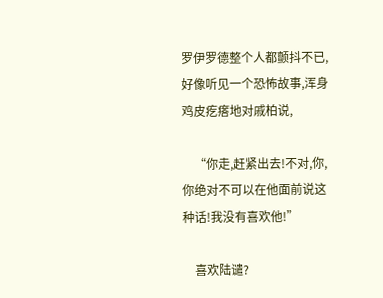罗伊罗德整个人都颤抖不已,好像听见一个恐怖故事,浑身鸡皮疙瘩地对戚柏说,

    “你走,赶紧出去!不对,你,你绝对不可以在他面前说这种话!我没有喜欢他!”

    喜欢陆谴?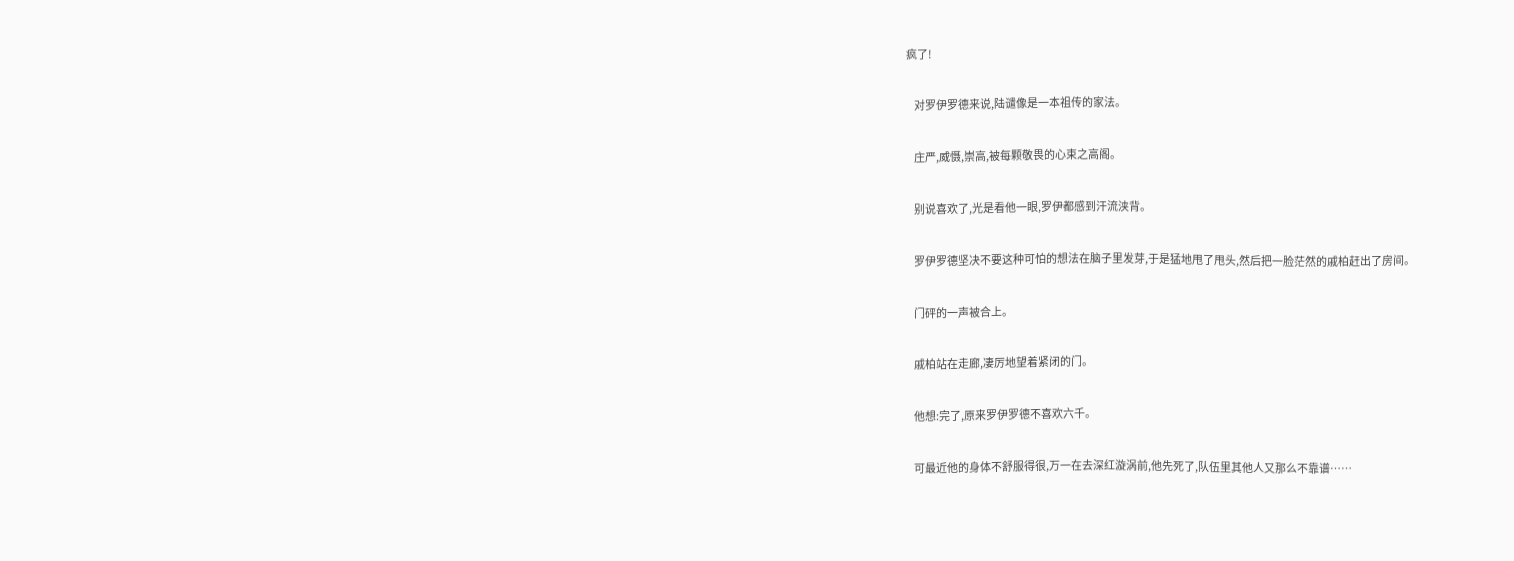疯了!

    对罗伊罗德来说,陆谴像是一本祖传的家法。

    庄严,威慑,崇高,被每颗敬畏的心束之高阁。

    别说喜欢了,光是看他一眼,罗伊都感到汗流浃背。

    罗伊罗德坚决不要这种可怕的想法在脑子里发芽,于是猛地甩了甩头,然后把一脸茫然的戚柏赶出了房间。

    门砰的一声被合上。

    戚柏站在走廊,凄厉地望着紧闭的门。

    他想:完了,原来罗伊罗德不喜欢六千。

    可最近他的身体不舒服得很,万一在去深红漩涡前,他先死了,队伍里其他人又那么不靠谱……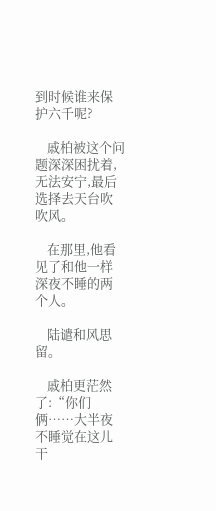到时候谁来保护六千呢?

    戚柏被这个问题深深困扰着,无法安宁,最后选择去天台吹吹风。

    在那里,他看见了和他一样深夜不睡的两个人。

    陆谴和风思留。

    戚柏更茫然了:“你们俩……大半夜不睡觉在这儿干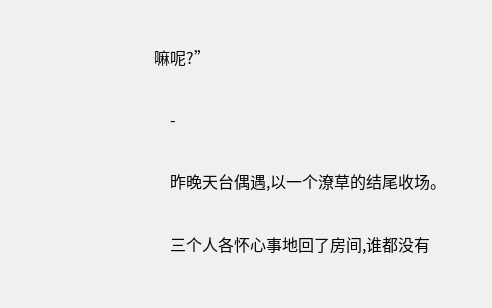嘛呢?”

    -

    昨晚天台偶遇,以一个潦草的结尾收场。

    三个人各怀心事地回了房间,谁都没有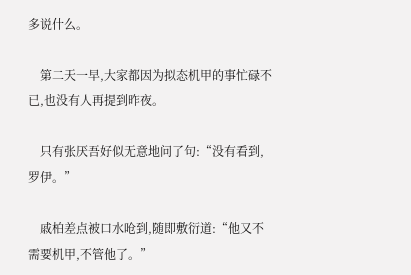多说什么。

    第二天一早,大家都因为拟态机甲的事忙碌不已,也没有人再提到昨夜。

    只有张厌吾好似无意地问了句:“没有看到,罗伊。”

    戚柏差点被口水呛到,随即敷衍道:“他又不需要机甲,不管他了。”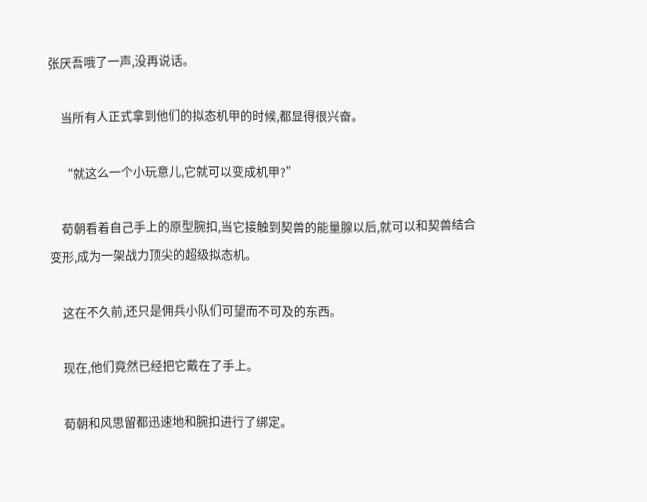张厌吾哦了一声,没再说话。

    当所有人正式拿到他们的拟态机甲的时候,都显得很兴奋。

    “就这么一个小玩意儿,它就可以变成机甲?”

    荀朝看着自己手上的原型腕扣,当它接触到契兽的能量腺以后,就可以和契兽结合变形,成为一架战力顶尖的超级拟态机。

    这在不久前,还只是佣兵小队们可望而不可及的东西。

    现在,他们竟然已经把它戴在了手上。

    荀朝和风思留都迅速地和腕扣进行了绑定。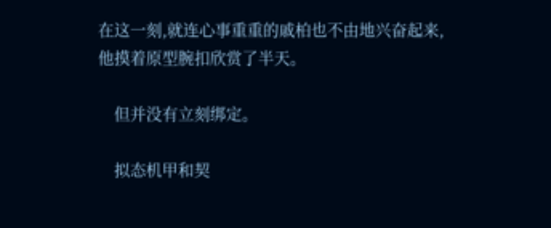在这一刻,就连心事重重的戚柏也不由地兴奋起来,他摸着原型腕扣欣赏了半天。

    但并没有立刻绑定。

    拟态机甲和契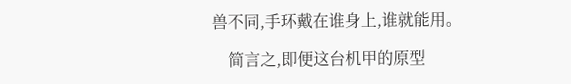兽不同,手环戴在谁身上,谁就能用。

    简言之,即便这台机甲的原型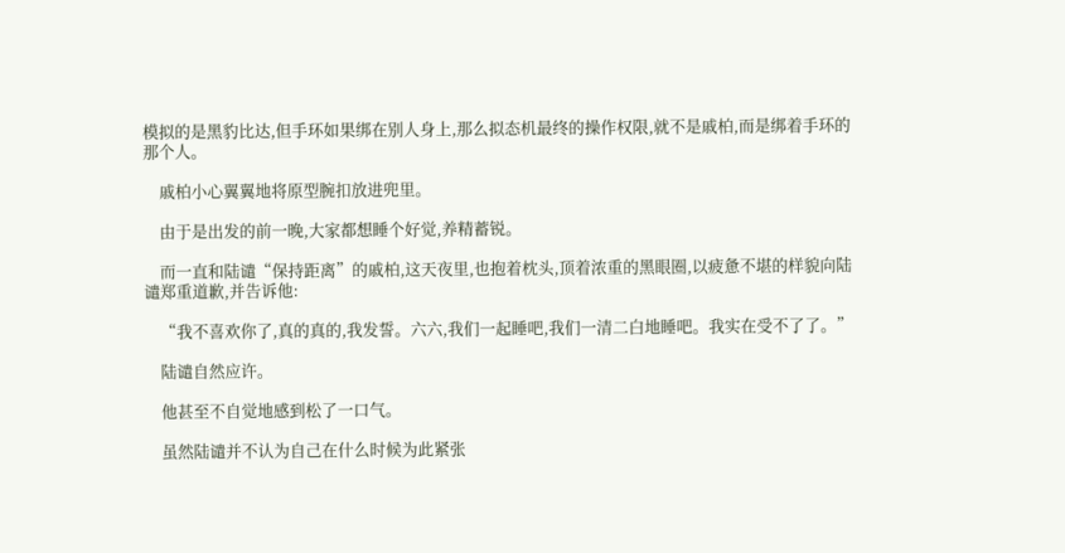模拟的是黑豹比达,但手环如果绑在别人身上,那么拟态机最终的操作权限,就不是戚柏,而是绑着手环的那个人。

    戚柏小心翼翼地将原型腕扣放进兜里。

    由于是出发的前一晚,大家都想睡个好觉,养精蓄锐。

    而一直和陆谴“保持距离”的戚柏,这天夜里,也抱着枕头,顶着浓重的黑眼圈,以疲惫不堪的样貌向陆谴郑重道歉,并告诉他:

    “我不喜欢你了,真的真的,我发誓。六六,我们一起睡吧,我们一清二白地睡吧。我实在受不了了。”

    陆谴自然应许。

    他甚至不自觉地感到松了一口气。

    虽然陆谴并不认为自己在什么时候为此紧张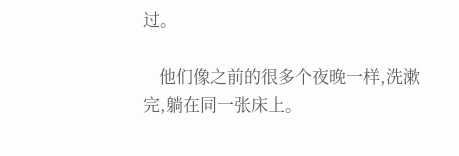过。

    他们像之前的很多个夜晚一样,洗漱完,躺在同一张床上。